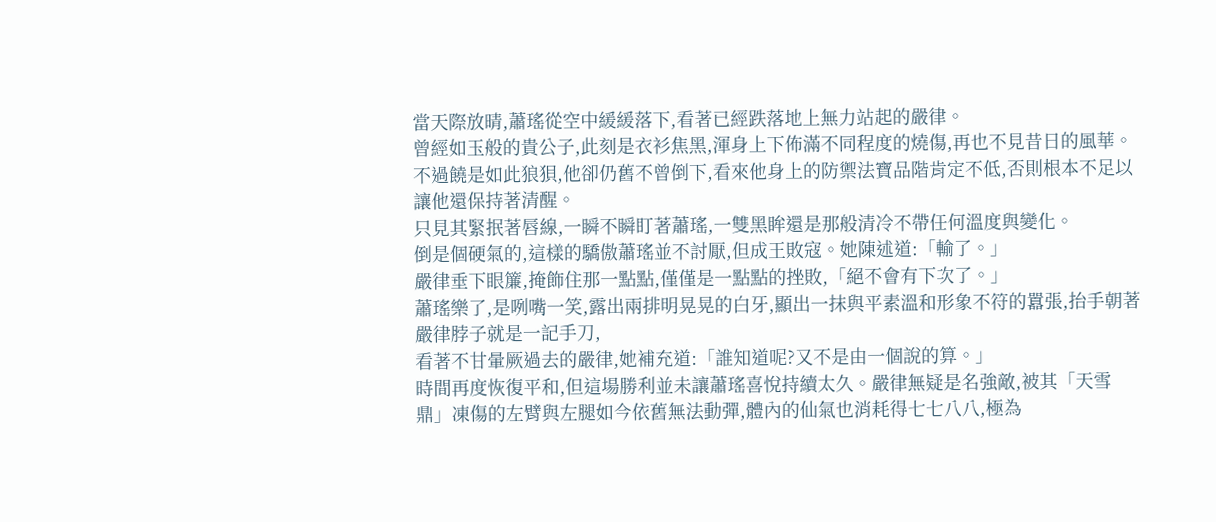當天際放晴,蕭瑤從空中緩緩落下,看著已經跌落地上無力站起的嚴律。
曾經如玉般的貴公子,此刻是衣衫焦黑,渾身上下佈滿不同程度的燒傷,再也不見昔日的風華。不過饒是如此狼狽,他卻仍舊不曾倒下,看來他身上的防禦法寶品階肯定不低,否則根本不足以讓他還保持著清醒。
只見其緊抿著唇線,一瞬不瞬盯著蕭瑤,一雙黑眸還是那般清冷不帶任何溫度與變化。
倒是個硬氣的,這樣的驕傲蕭瑤並不討厭,但成王敗寇。她陳述道:「輸了。」
嚴律垂下眼簾,掩飾住那一點點,僅僅是一點點的挫敗,「絕不會有下次了。」
蕭瑤樂了,是咧嘴一笑,露出兩排明晃晃的白牙,顯出一抹與平素溫和形象不符的囂張,抬手朝著嚴律脖子就是一記手刀,
看著不甘暈厥過去的嚴律,她補充道:「誰知道呢?又不是由一個說的算。」
時間再度恢復平和,但這場勝利並未讓蕭瑤喜悅持續太久。嚴律無疑是名強敵,被其「天雪鼎」凍傷的左臂與左腿如今依舊無法動彈,體內的仙氣也消耗得七七八八,極為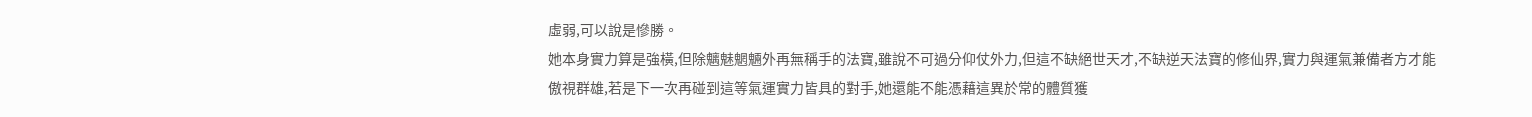虛弱,可以說是慘勝。
她本身實力算是強橫,但除魑魅魍魎外再無稱手的法寶,雖說不可過分仰仗外力,但這不缺絕世天才,不缺逆天法寶的修仙界,實力與運氣兼備者方才能傲視群雄,若是下一次再碰到這等氣運實力皆具的對手,她還能不能憑藉這異於常的體質獲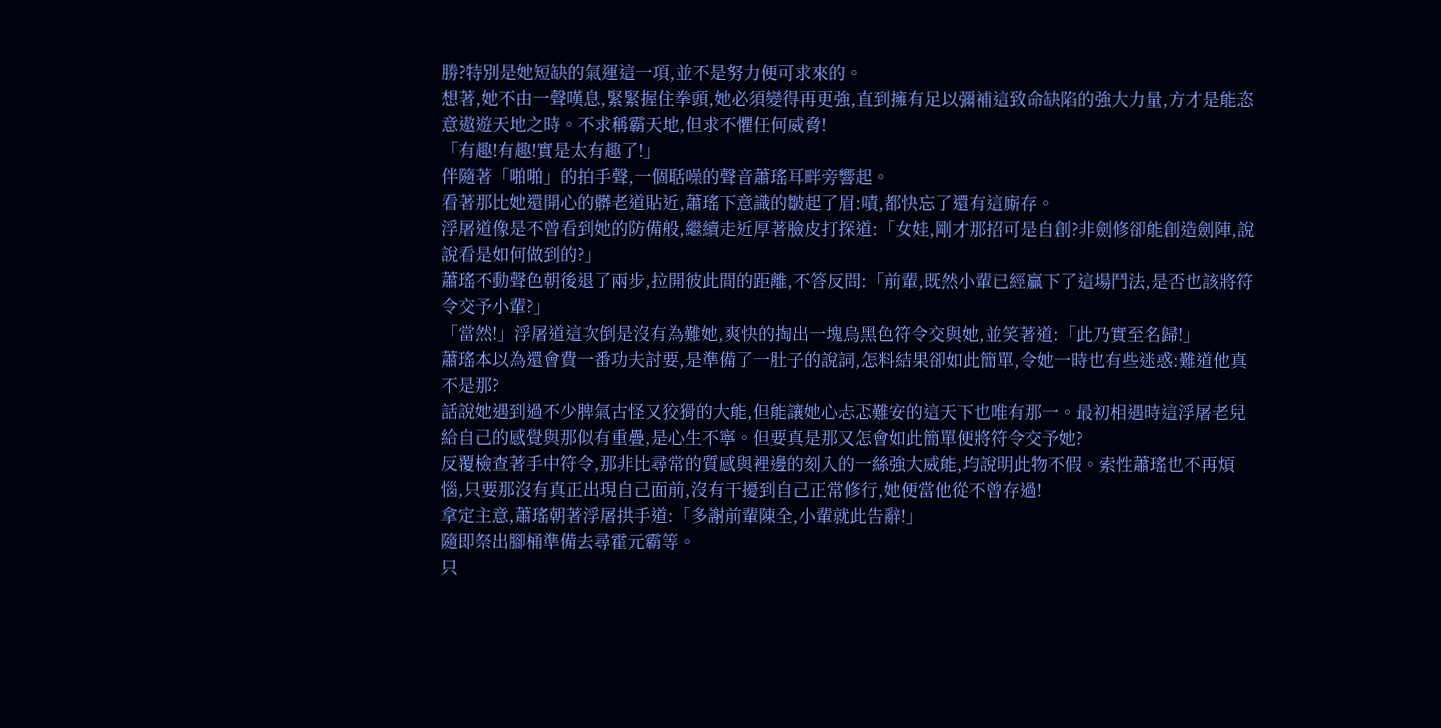勝?特別是她短缺的氣運這一項,並不是努力便可求來的。
想著,她不由一聲嘆息,緊緊握住拳頭,她必須變得再更強,直到擁有足以彌補這致命缺陷的強大力量,方才是能恣意遨遊天地之時。不求稱霸天地,但求不懼任何威脅!
「有趣!有趣!實是太有趣了!」
伴隨著「啪啪」的拍手聲,一個聒噪的聲音蕭瑤耳畔旁響起。
看著那比她還開心的髒老道貼近,蕭瑤下意識的皺起了眉:嘖,都快忘了還有這廝存。
浮屠道像是不曾看到她的防備般,繼續走近厚著臉皮打探道:「女娃,剛才那招可是自創?非劍修卻能創造劍陣,說說看是如何做到的?」
蕭瑤不動聲色朝後退了兩步,拉開彼此間的距離,不答反問:「前輩,既然小輩已經贏下了這場鬥法,是否也該將符令交予小輩?」
「當然!」浮屠道這次倒是沒有為難她,爽快的掏出一塊烏黑色符令交與她,並笑著道:「此乃實至名歸!」
蕭瑤本以為還會費一番功夫討要,是準備了一肚子的說詞,怎料結果卻如此簡單,令她一時也有些迷惑:難道他真不是那?
話說她遇到過不少脾氣古怪又狡猾的大能,但能讓她心忐忑難安的這天下也唯有那一。最初相遇時這浮屠老兒給自己的感覺與那似有重疊,是心生不寧。但要真是那又怎會如此簡單便將符令交予她?
反覆檢查著手中符令,那非比尋常的質感與裡邊的刻入的一絲強大威能,均說明此物不假。索性蕭瑤也不再煩惱,只要那沒有真正出現自己面前,沒有干擾到自己正常修行,她便當他從不曾存過!
拿定主意,蕭瑤朝著浮屠拱手道:「多謝前輩陳全,小輩就此告辭!」
隨即祭出腳桶準備去尋霍元霸等。
只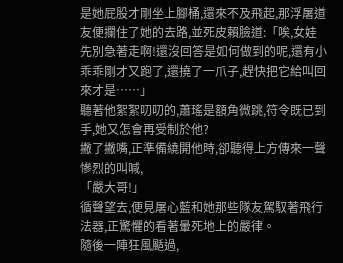是她屁股才剛坐上腳桶,還來不及飛起,那浮屠道友便攔住了她的去路,並死皮賴臉道:「唉,女娃先別急著走啊!還沒回答是如何做到的呢,還有小乖乖剛才又跑了,還撓了一爪子,趕快把它給叫回來才是……」
聽著他絮絮叨叨的,蕭瑤是額角微跳,符令既已到手,她又怎會再受制於他?
撇了撇嘴,正準備繞開他時,卻聽得上方傳來一聲慘烈的叫喊,
「嚴大哥!」
循聲望去,便見屠心藍和她那些隊友駕馭著飛行法器,正驚懼的看著暈死地上的嚴律。
隨後一陣狂風颳過,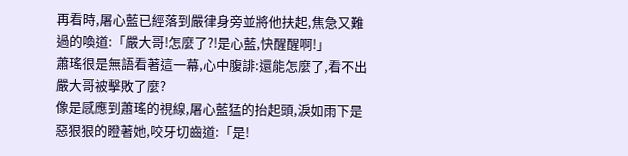再看時,屠心藍已經落到嚴律身旁並將他扶起,焦急又難過的喚道:「嚴大哥!怎麼了?!是心藍,快醒醒啊!」
蕭瑤很是無語看著這一幕,心中腹誹:還能怎麼了,看不出嚴大哥被擊敗了麼?
像是感應到蕭瑤的視線,屠心藍猛的抬起頭,淚如雨下是惡狠狠的瞪著她,咬牙切齒道:「是!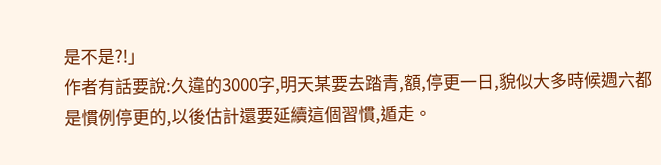是不是?!」
作者有話要說:久違的3000字,明天某要去踏青,額,停更一日,貌似大多時候週六都是慣例停更的,以後估計還要延續這個習慣,遁走。